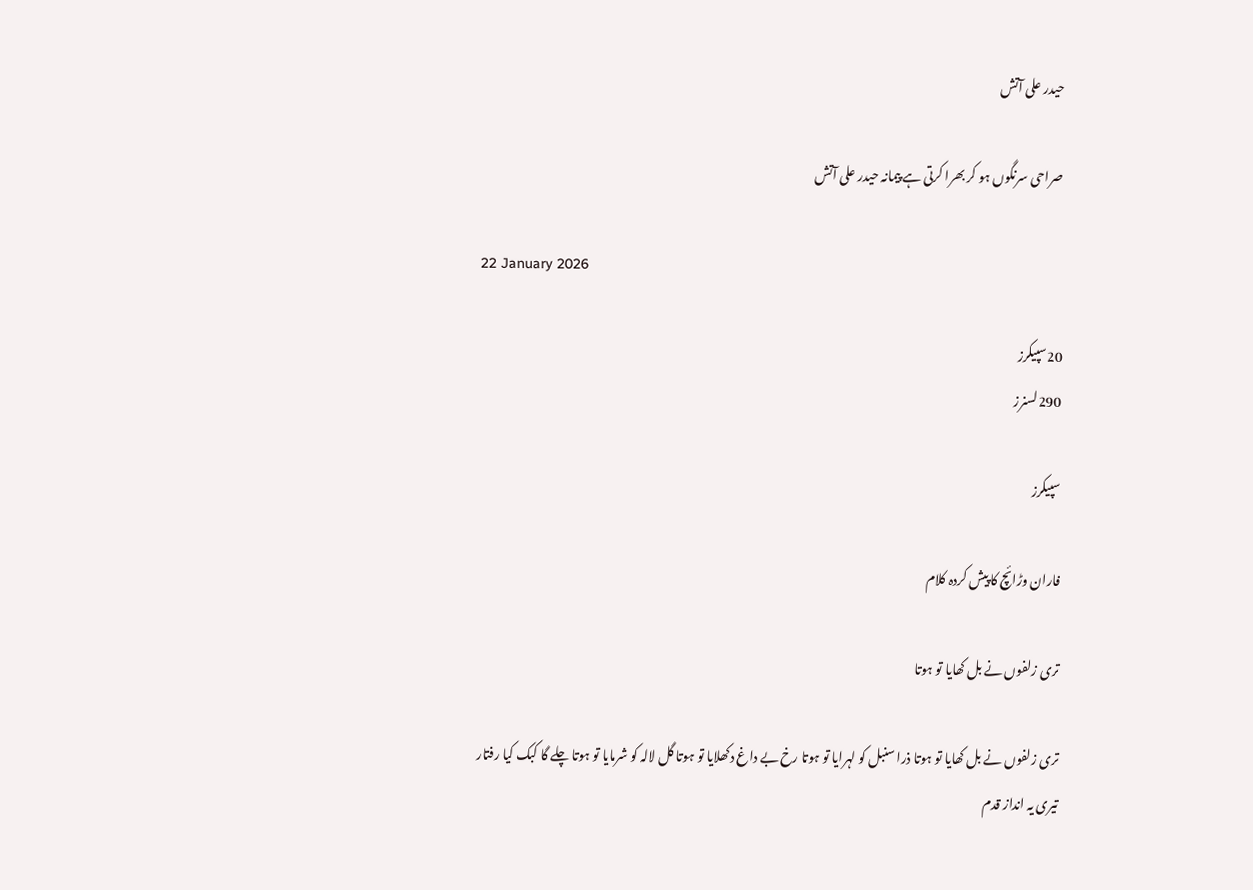حیدر علی آتش

صراحی سرنگوں ہو کر بھرا کرتی ہے پیمانہ حیدر علی آتش

22 January 2026

20سپیکرز
290لسنرز

سپیکرز

فاران وڑائچ کا پیش کردہ کلام

تری زلفوں نے بل کھایا تو ہوتا

تری زلفوں نے بل کھایا تو ہوتا ذرا سنبل کو لہرایا تو ہوتا رخ بے داغ دکھلایا تو ہوتا گل لالہ کو شرمایا تو ہوتا چلے گا کبک کیا رفتار تیری یہ انداز قدم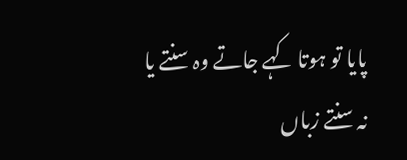پایا تو ہوتا کہے جاتے وہ سنتے یا نہ سنتے زباں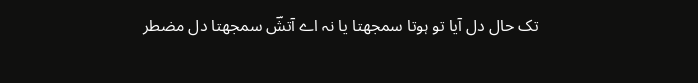تک حال دل آیا تو ہوتا سمجھتا یا نہ اے آتشؔ سمجھتا دل مضطر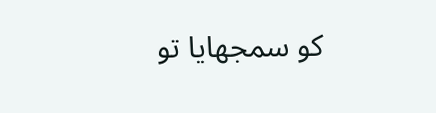کو سمجھایا تو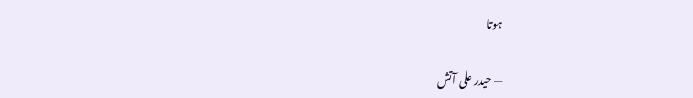ہوتا

— حیدر علی آتش